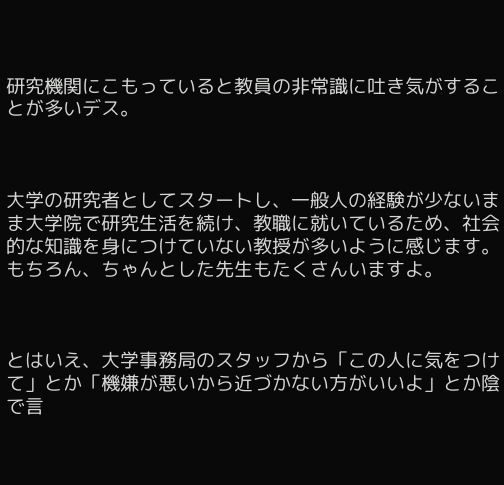研究機関にこもっていると教員の非常識に吐き気がすることが多いデス。



大学の研究者としてスタートし、一般人の経験が少ないまま大学院で研究生活を続け、教職に就いているため、社会的な知識を身につけていない教授が多いように感じます。もちろん、ちゃんとした先生もたくさんいますよ。



とはいえ、大学事務局のスタッフから「この人に気をつけて」とか「機嫌が悪いから近づかない方がいいよ」とか陰で言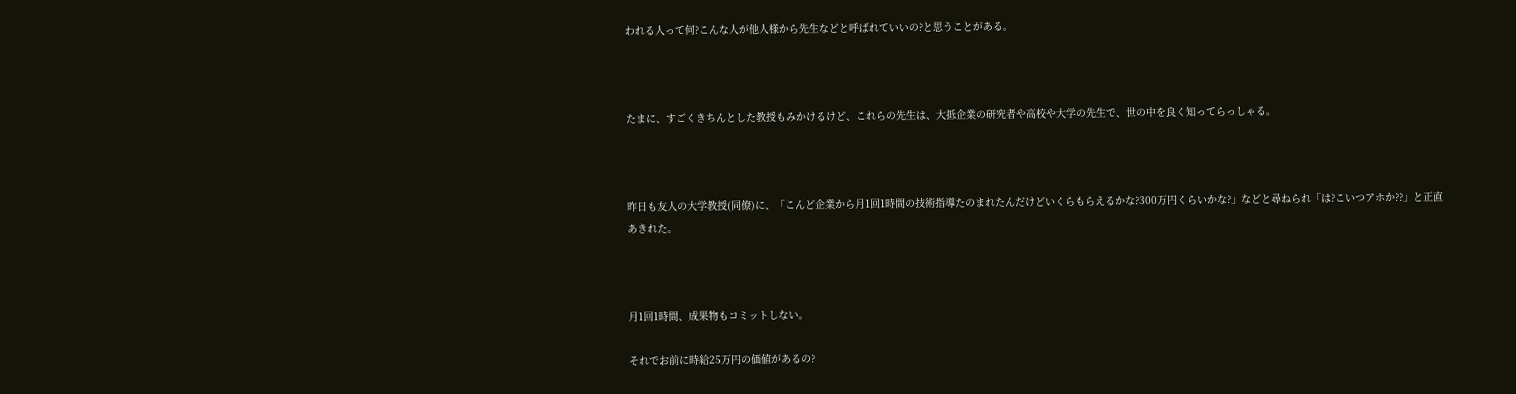われる人って何?こんな人が他人様から先生などと呼ばれていいの?と思うことがある。



たまに、すごくきちんとした教授もみかけるけど、これらの先生は、大抵企業の研究者や高校や大学の先生で、世の中を良く知ってらっしゃる。



昨日も友人の大学教授(同僚)に、「こんど企業から月1回1時間の技術指導たのまれたんだけどいくらもらえるかな?300万円くらいかな?」などと尋ねられ「は?こいつアホか??」と正直あきれた。



月1回1時間、成果物もコミットしない。

それでお前に時給25万円の価値があるの?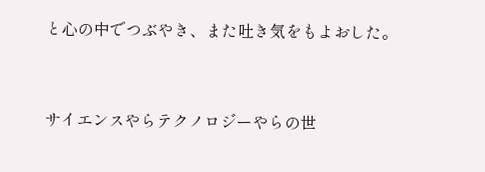と心の中でつぶやき、また吐き気をもよおした。



サイエンスやらテクノロジーやらの世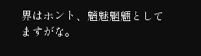界はホント、魑魅魍魎としてますがな。